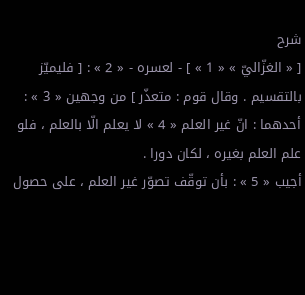شرح
[ « الغزّاليّ » « 1 » ] - لعسره - « 2 » : [ فليميّز بالتقسيم . وقال قوم : متعذّر ] من وجهين « 3 » :
أحدهما : انّ غير العلم « 4 » لا يعلم الّا بالعلم ، فلو علم العلم بغيره ، لكان دورا .
أجيب « 5 » : بأن توقّف تصوّر غير العلم ، على حصول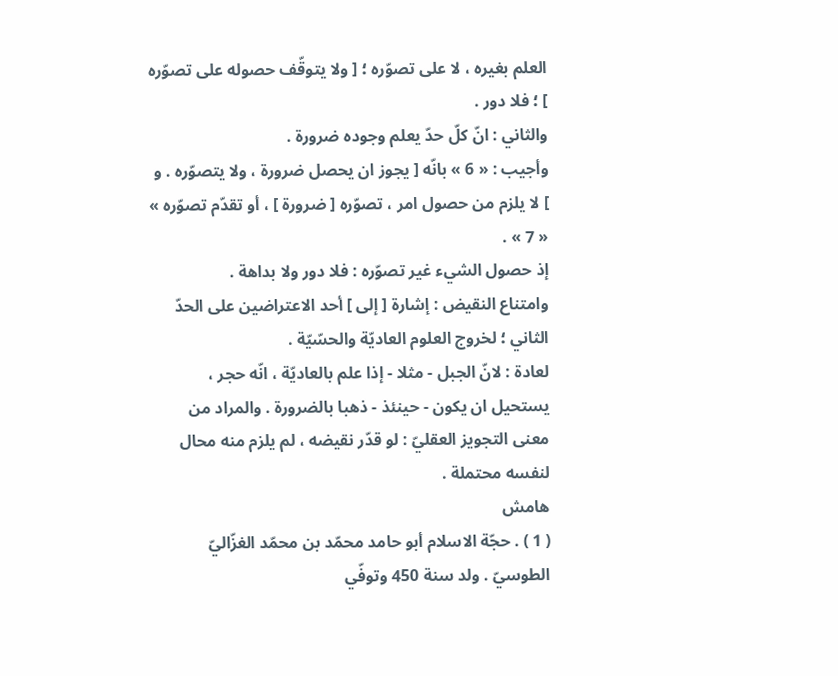العلم بغيره ، لا على تصوّره ؛ [ ولا يتوقّف حصوله على تصوّره ] ؛ فلا دور .
والثاني : انّ كلّ حدّ يعلم وجوده ضرورة .
وأجيب : « 6 » بانّه [ يجوز ان يحصل ضرورة ، ولا يتصوّره . و ] لا يلزم من حصول امر ، تصوّره [ ضرورة ] ، أو تقدّم تصوّره » « 7 » .
إذ حصول الشيء غير تصوّره : فلا دور ولا بداهة .
وامتناع النقيض : إشارة [ إلى ] أحد الاعتراضين على الحدّ الثاني ؛ لخروج العلوم العاديّة والحسّيّة .
لعادة : لانّ الجبل - مثلا - إذا علم بالعاديّة ، انّه حجر ، يستحيل ان يكون - حينئذ - ذهبا بالضرورة . والمراد من معنى التجويز العقليّ : لو قدّر نقيضه ، لم يلزم منه محال لنفسه محتملة .
هامش
( 1 ) . حجّة الاسلام أبو حامد محمّد بن محمّد الغزّاليّ الطوسيّ . ولد سنة 450 وتوفّي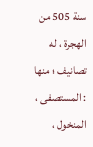سنة 505 من الهجرة ، له تصانيف ؛ منها : المستصفى ، المنخول ،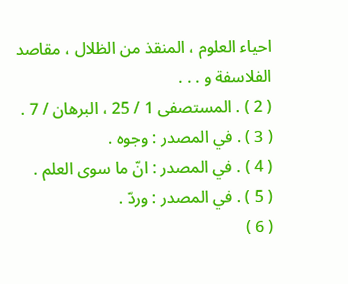احياء العلوم ، المنقذ من الظلال ، مقاصد الفلاسفة و . . .
( 2 ) . المستصفى 1 / 25 ، البرهان / 7 .
( 3 ) . في المصدر : وجوه .
( 4 ) . في المصدر : انّ ما سوى العلم .
( 5 ) . في المصدر : وردّ .
( 6 )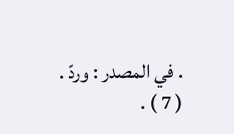. في المصدر : وردّ .
( 7 ) .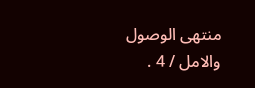منتهى الوصول والامل / 4 .